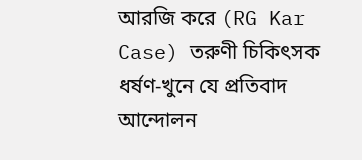আরজি করে (RG Kar Case) তরুণী চিকিৎসক ধর্ষণ-খুনে যে প্রতিবাদ আন্দোলন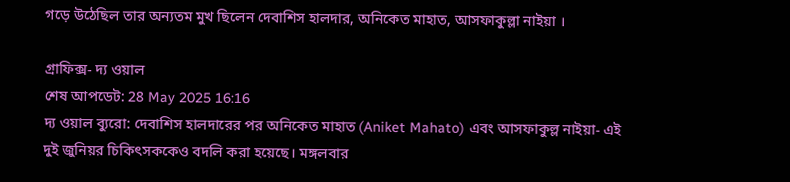গড়ে উঠেছিল তার অন্যতম মুখ ছিলেন দেবাশিস হালদার, অনিকেত মাহাত, আসফাকুল্লা নাইয়া ।

গ্রাফিক্স- দ্য ওয়াল
শেষ আপডেট: 28 May 2025 16:16
দ্য ওয়াল ব্যুরো: দেবাশিস হালদারের পর অনিকেত মাহাত (Aniket Mahato) এবং আসফাকুল্ল নাইয়া- এই দুই জুনিয়র চিকিৎসককেও বদলি করা হয়েছে। মঙ্গলবার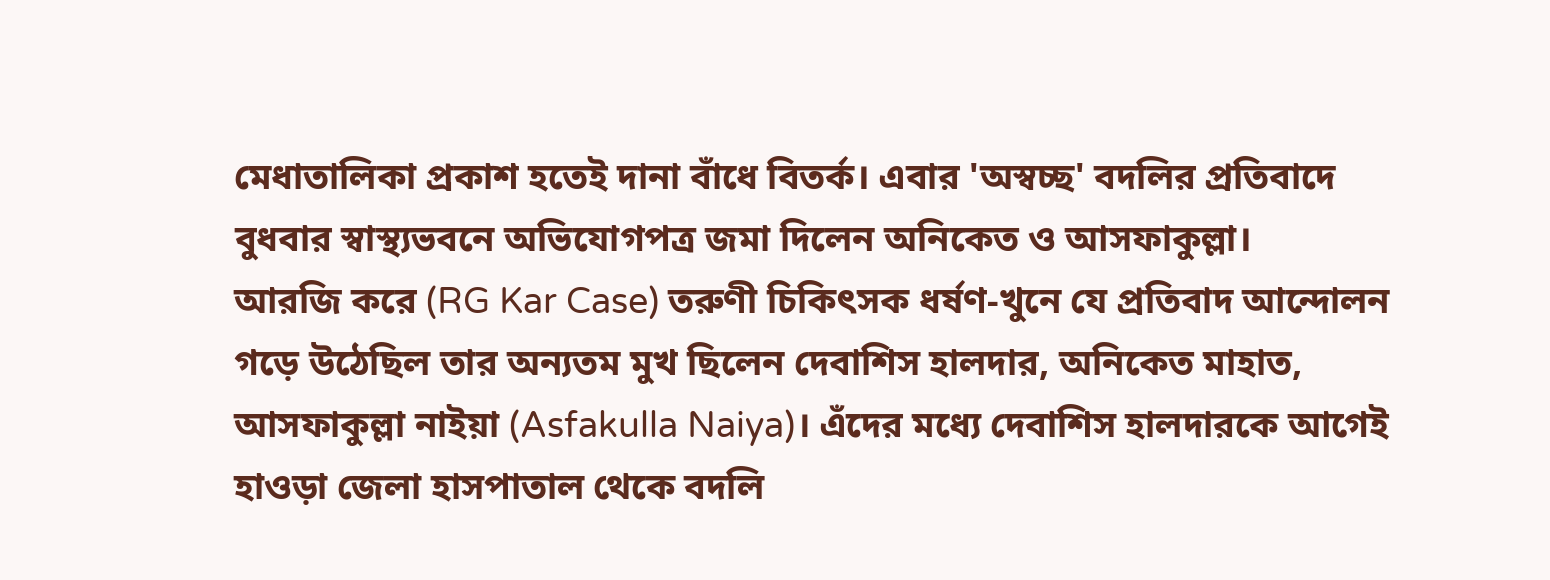মেধাতালিকা প্রকাশ হতেই দানা বাঁধে বিতর্ক। এবার 'অস্বচ্ছ' বদলির প্রতিবাদে বুধবার স্বাস্থ্যভবনে অভিযোগপত্র জমা দিলেন অনিকেত ও আসফাকুল্লা।
আরজি করে (RG Kar Case) তরুণী চিকিৎসক ধর্ষণ-খুনে যে প্রতিবাদ আন্দোলন গড়ে উঠেছিল তার অন্যতম মুখ ছিলেন দেবাশিস হালদার, অনিকেত মাহাত, আসফাকুল্লা নাইয়া (Asfakulla Naiya)। এঁদের মধ্যে দেবাশিস হালদারকে আগেই হাওড়া জেলা হাসপাতাল থেকে বদলি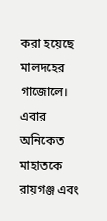করা হয়েছে মালদহের গাজোলে। এবার অনিকেত মাহাতকে রায়গঞ্জ এবং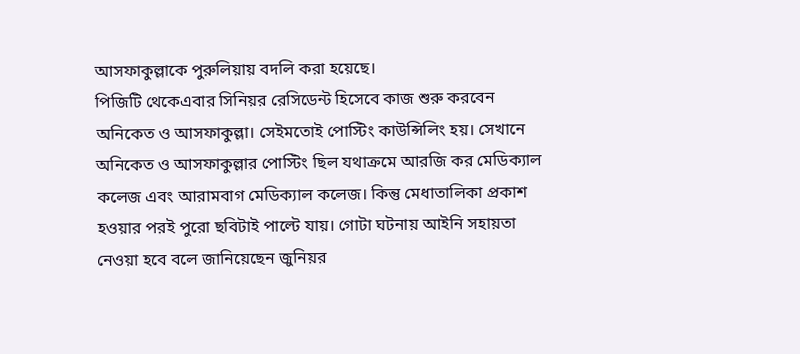আসফাকুল্লাকে পুরুলিয়ায় বদলি করা হয়েছে।
পিজিটি থেকেএবার সিনিয়র রেসিডেন্ট হিসেবে কাজ শুরু করবেন অনিকেত ও আসফাকুল্লা। সেইমতোই পোস্টিং কাউন্সিলিং হয়। সেখানে অনিকেত ও আসফাকুল্লার পোস্টিং ছিল যথাক্রমে আরজি কর মেডিক্যাল কলেজ এবং আরামবাগ মেডিক্যাল কলেজ। কিন্তু মেধাতালিকা প্রকাশ হওয়ার পরই পুরো ছবিটাই পাল্টে যায়। গোটা ঘটনায় আইনি সহায়তা নেওয়া হবে বলে জানিয়েছেন জুনিয়র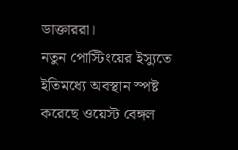ডাক্তাররা।
নতুন পোস্টিংয়ের ইস্যুতে ইতিমধ্যে অবস্থান স্পষ্ট করেছে ওয়েস্ট বেঙ্গল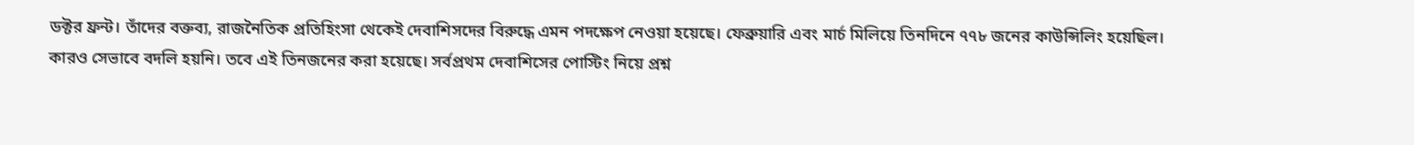ডক্টর ফ্রন্ট। তাঁদের বক্তব্য, রাজনৈতিক প্রতিহিংসা থেকেই দেবাশিসদের বিরুদ্ধে এমন পদক্ষেপ নেওয়া হয়েছে। ফেব্রুয়ারি এবং মার্চ মিলিয়ে তিনদিনে ৭৭৮ জনের কাউন্সিলিং হয়েছিল। কারও সেভাবে বদলি হয়নি। তবে এই তিনজনের করা হয়েছে। সর্বপ্রথম দেবাশিসের পোস্টিং নিয়ে প্রশ্ন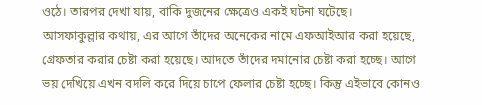ওঠে। তারপর দেখা যায়, বাকি দুজনের ক্ষেত্রেও একই ঘটনা ঘটেছে।
আসফাকুল্লার কথায়, এর আগে তাঁদের অনেকের নামে এফআইআর করা হয়েছে, গ্রেফতার করার চেষ্টা করা হয়েছে। আদতে তাঁদের দমানোর চেষ্টা করা হচ্ছে। আগে ভয় দেখিয়ে এখন বদলি করে দিয়ে চাপে ফেলার চেষ্টা হচ্ছে। কিন্তু এইভাবে কোনও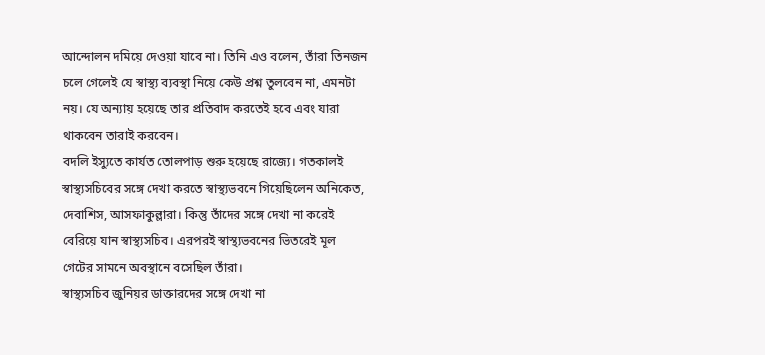আন্দোলন দমিয়ে দেওয়া যাবে না। তিনি এও বলেন, তাঁরা তিনজন চলে গেলেই যে স্বাস্থ্য ব্যবস্থা নিয়ে কেউ প্রশ্ন তুলবেন না, এমনটা নয়। যে অন্যায় হয়েছে তার প্রতিবাদ করতেই হবে এবং যারা থাকবেন তারাই করবেন।
বদলি ইস্যুতে কার্যত তোলপাড় শুরু হয়েছে রাজ্যে। গতকালই স্বাস্থ্যসচিবের সঙ্গে দেখা করতে স্বাস্থ্যভবনে গিয়েছিলেন অনিকেত, দেবাশিস, আসফাকুল্লারা। কিন্তু তাঁদের সঙ্গে দেখা না করেই বেরিয়ে যান স্বাস্থ্যসচিব। এরপরই স্বাস্থ্যভবনের ভিতরেই মূল গেটের সামনে অবস্থানে বসেছিল তাঁরা।
স্বাস্থ্যসচিব জুনিয়র ডাক্তারদের সঙ্গে দেখা না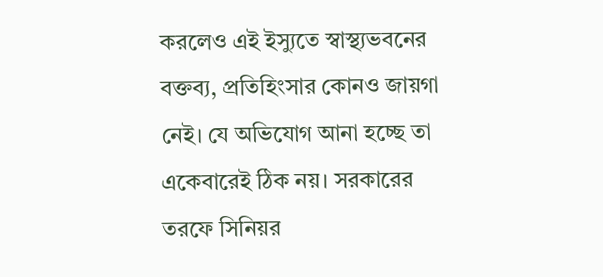করলেও এই ইস্যুতে স্বাস্থ্যভবনের বক্তব্য, প্রতিহিংসার কোনও জায়গা নেই। যে অভিযোগ আনা হচ্ছে তা একেবারেই ঠিক নয়। সরকারের তরফে সিনিয়র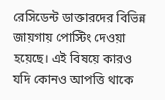রেসিডেন্ট ডাক্তারদের বিভিন্ন জায়গায় পোস্টিং দেওয়া হয়েছে। এই বিষয়ে কারও যদি কোনও আপত্তি থাকে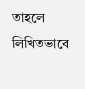তাহলে লিখিতভাবে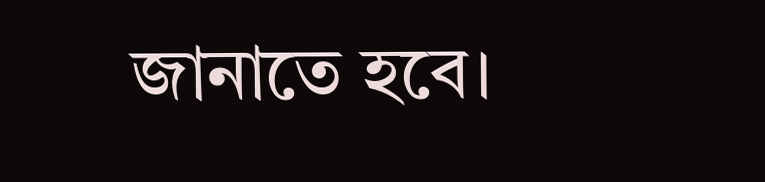জানাতে হবে।